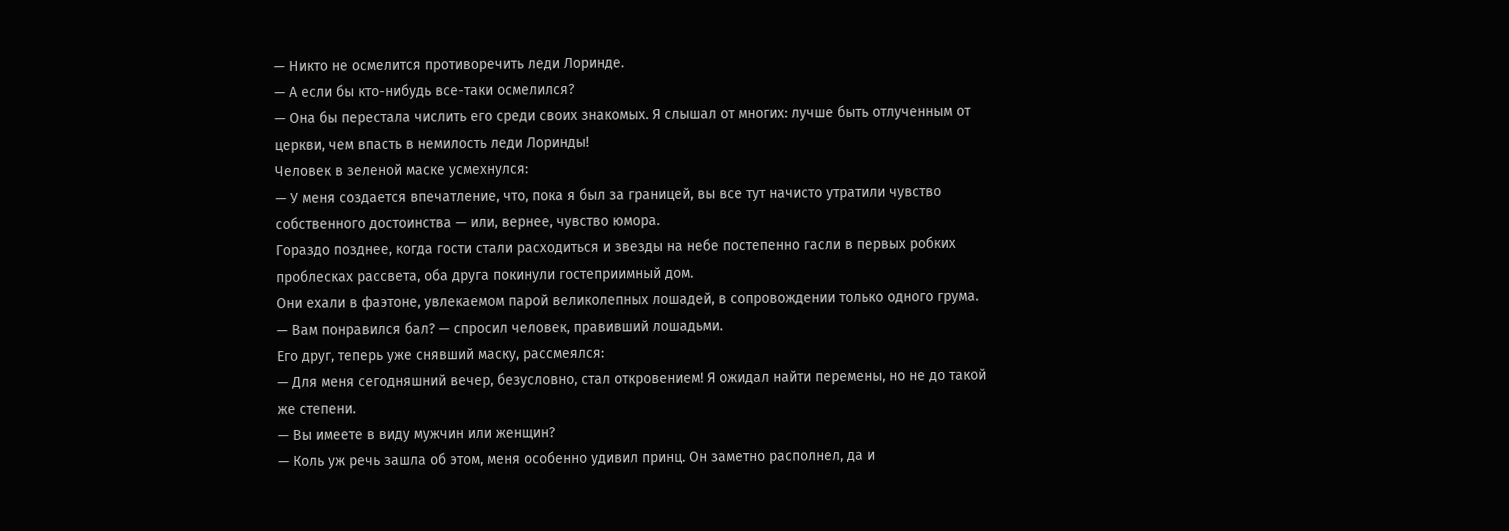— Никто не осмелится противоречить леди Лоринде.
— А если бы кто-нибудь все-таки осмелился?
— Она бы перестала числить его среди своих знакомых. Я слышал от многих: лучше быть отлученным от церкви, чем впасть в немилость леди Лоринды!
Человек в зеленой маске усмехнулся:
— У меня создается впечатление, что, пока я был за границей, вы все тут начисто утратили чувство собственного достоинства — или, вернее, чувство юмора.
Гораздо позднее, когда гости стали расходиться и звезды на небе постепенно гасли в первых робких проблесках рассвета, оба друга покинули гостеприимный дом.
Они ехали в фаэтоне, увлекаемом парой великолепных лошадей, в сопровождении только одного грума.
— Вам понравился бал? — спросил человек, правивший лошадьми.
Его друг, теперь уже снявший маску, рассмеялся:
— Для меня сегодняшний вечер, безусловно, стал откровением! Я ожидал найти перемены, но не до такой же степени.
— Вы имеете в виду мужчин или женщин?
— Коль уж речь зашла об этом, меня особенно удивил принц. Он заметно располнел, да и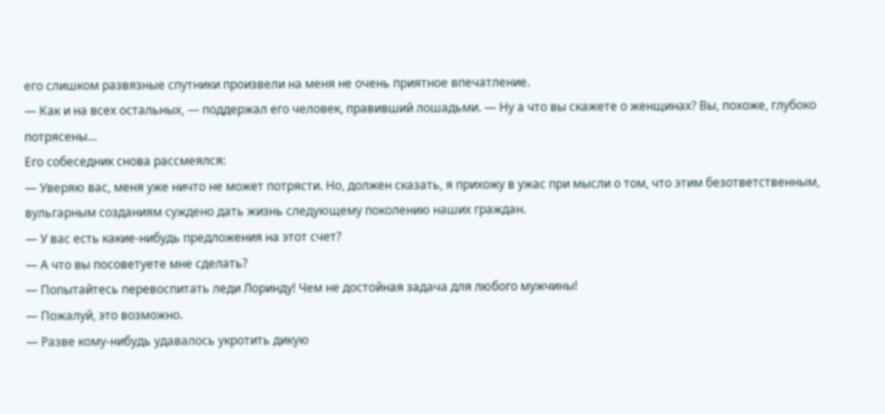его слишком развязные спутники произвели на меня не очень приятное впечатление.
— Как и на всех остальных, — поддержал его человек, правивший лошадьми. — Ну а что вы скажете о женщинах? Вы, похоже, глубоко потрясены…
Его собеседник снова рассмеялся:
— Уверяю вас, меня уже ничто не может потрясти. Но, должен сказать, я прихожу в ужас при мысли о том, что этим безответственным, вульгарным созданиям суждено дать жизнь следующему поколению наших граждан.
— У вас есть какие-нибудь предложения на этот счет?
— А что вы посоветуете мне сделать?
— Попытайтесь перевоспитать леди Лоринду! Чем не достойная задача для любого мужчины!
— Пожалуй, это возможно.
— Разве кому-нибудь удавалось укротить дикую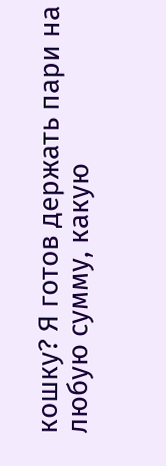кошку? Я готов держать пари на любую сумму, какую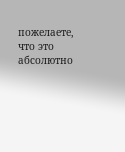пожелаете, что это абсолютно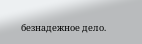безнадежное дело.